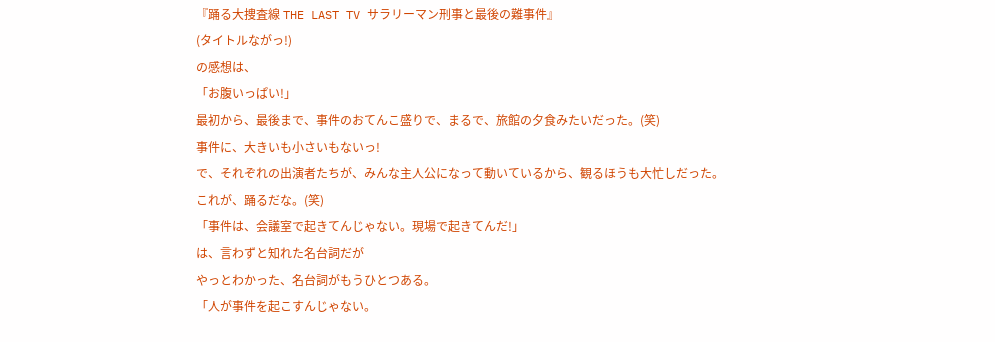『踊る大捜査線 THE LAST TV サラリーマン刑事と最後の難事件』
(タイトルながっ!)
の感想は、
「お腹いっぱい!」
最初から、最後まで、事件のおてんこ盛りで、まるで、旅館の夕食みたいだった。(笑)
事件に、大きいも小さいもないっ!
で、それぞれの出演者たちが、みんな主人公になって動いているから、観るほうも大忙しだった。
これが、踊るだな。(笑)
「事件は、会議室で起きてんじゃない。現場で起きてんだ!」
は、言わずと知れた名台詞だが
やっとわかった、名台詞がもうひとつある。
「人が事件を起こすんじゃない。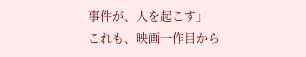事件が、人を起こす」
これも、映画一作目から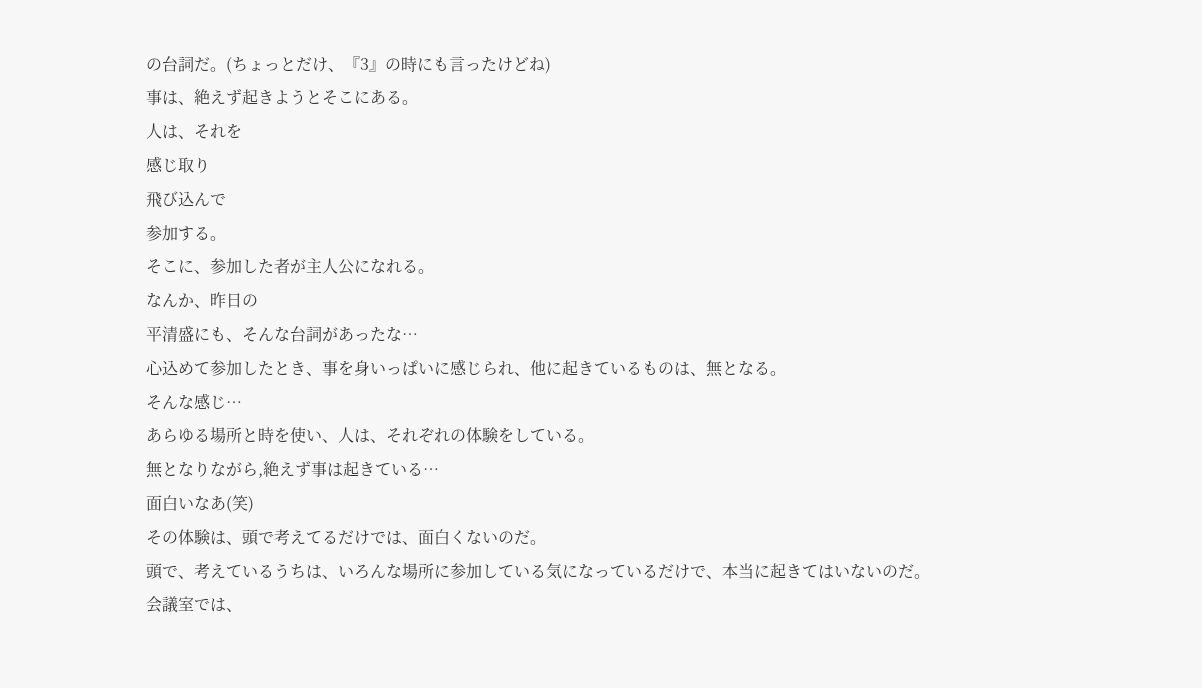の台詞だ。(ちょっとだけ、『3』の時にも言ったけどね)
事は、絶えず起きようとそこにある。
人は、それを
感じ取り
飛び込んで
参加する。
そこに、参加した者が主人公になれる。
なんか、昨日の
平清盛にも、そんな台詞があったな…
心込めて参加したとき、事を身いっぱいに感じられ、他に起きているものは、無となる。
そんな感じ…
あらゆる場所と時を使い、人は、それぞれの体験をしている。
無となりながら,絶えず事は起きている…
面白いなあ(笑)
その体験は、頭で考えてるだけでは、面白くないのだ。
頭で、考えているうちは、いろんな場所に参加している気になっているだけで、本当に起きてはいないのだ。
会議室では、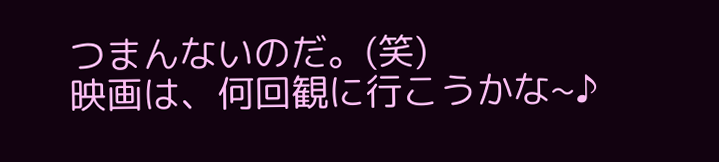つまんないのだ。(笑)
映画は、何回観に行こうかな~♪